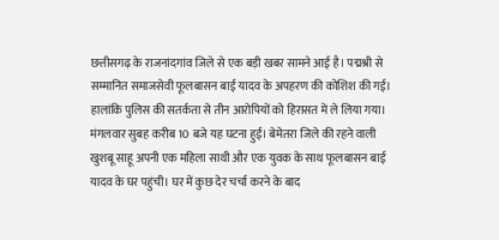छत्तीसगढ़ के राजनांदगांव जिले से एक बड़ी खबर सामने आई है। पद्मश्री से सम्मानित समाजसेवी फूलबासन बाई यादव के अपहरण की कोशिश की गई। हालांकि पुलिस की सतर्कता से तीन आरोपियों को हिरासत में ले लिया गया।
मंगलवार सुबह करीब 10 बजे यह घटना हुई। बेमेतरा जिले की रहने वाली खुशबू साहू अपनी एक महिला साथी और एक युवक के साथ फूलबासन बाई यादव के घर पहुंची। घर में कुछ देर चर्चा करने के बाद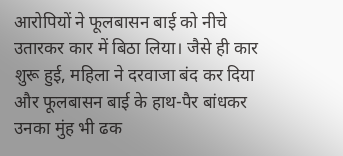आरोपियों ने फूलबासन बाई को नीचे उतारकर कार में बिठा लिया। जैसे ही कार शुरू हुई, महिला ने दरवाजा बंद कर दिया और फूलबासन बाई के हाथ-पैर बांधकर उनका मुंह भी ढक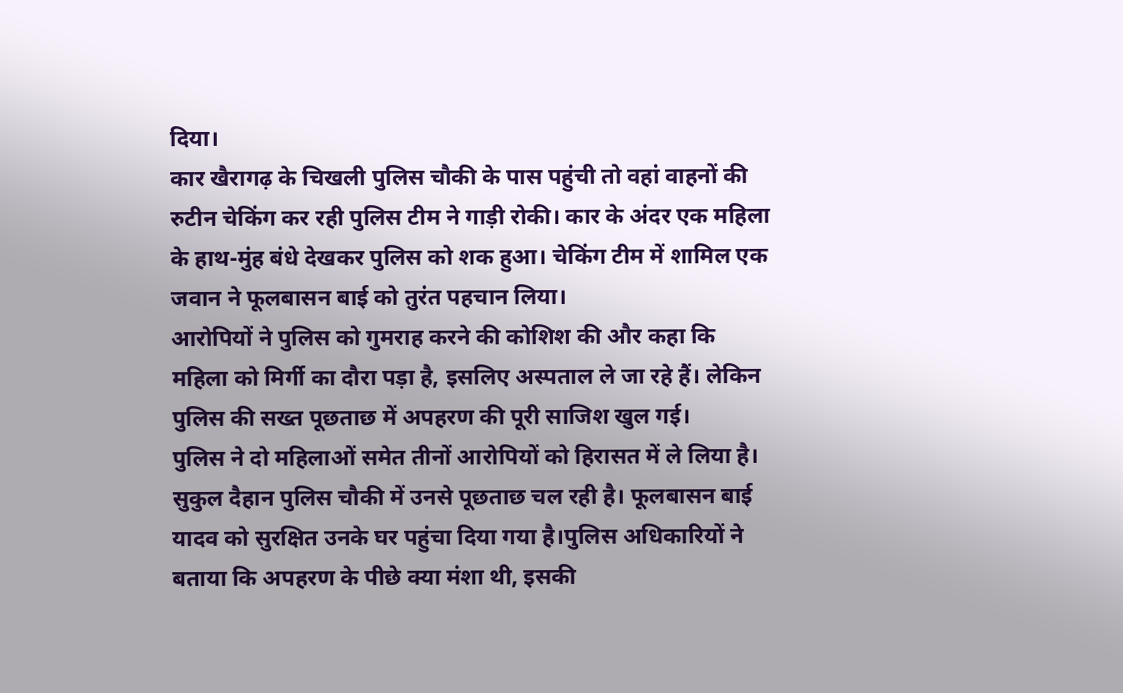दिया।
कार खैरागढ़ के चिखली पुलिस चौकी के पास पहुंची तो वहां वाहनों की रुटीन चेकिंग कर रही पुलिस टीम ने गाड़ी रोकी। कार के अंदर एक महिला के हाथ-मुंह बंधे देखकर पुलिस को शक हुआ। चेकिंग टीम में शामिल एक जवान ने फूलबासन बाई को तुरंत पहचान लिया।
आरोपियों ने पुलिस को गुमराह करने की कोशिश की और कहा कि महिला को मिर्गी का दौरा पड़ा है, इसलिए अस्पताल ले जा रहे हैं। लेकिन पुलिस की सख्त पूछताछ में अपहरण की पूरी साजिश खुल गई।
पुलिस ने दो महिलाओं समेत तीनों आरोपियों को हिरासत में ले लिया है। सुकुल दैहान पुलिस चौकी में उनसे पूछताछ चल रही है। फूलबासन बाई यादव को सुरक्षित उनके घर पहुंचा दिया गया है।पुलिस अधिकारियों ने बताया कि अपहरण के पीछे क्या मंशा थी, इसकी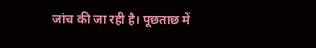जांच की जा रही है। पूछताछ में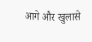आगे और खुलासे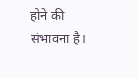होने की संभावना है।